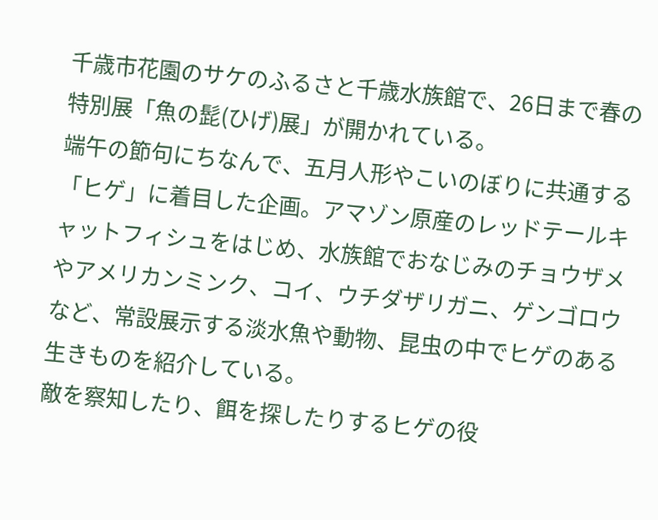千歳市花園のサケのふるさと千歳水族館で、26日まで春の特別展「魚の髭(ひげ)展」が開かれている。
端午の節句にちなんで、五月人形やこいのぼりに共通する「ヒゲ」に着目した企画。アマゾン原産のレッドテールキャットフィシュをはじめ、水族館でおなじみのチョウザメやアメリカンミンク、コイ、ウチダザリガニ、ゲンゴロウなど、常設展示する淡水魚や動物、昆虫の中でヒゲのある生きものを紹介している。
敵を察知したり、餌を探したりするヒゲの役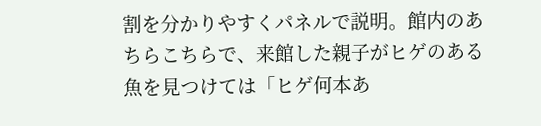割を分かりやすくパネルで説明。館内のあちらこちらで、来館した親子がヒゲのある魚を見つけては「ヒゲ何本あ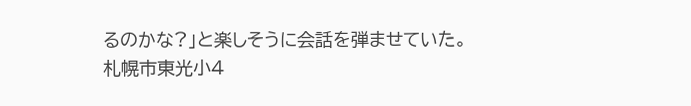るのかな?」と楽しそうに会話を弾ませていた。
札幌市東光小4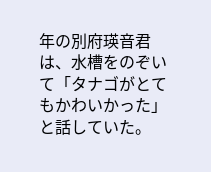年の別府瑛音君は、水槽をのぞいて「タナゴがとてもかわいかった」と話していた。